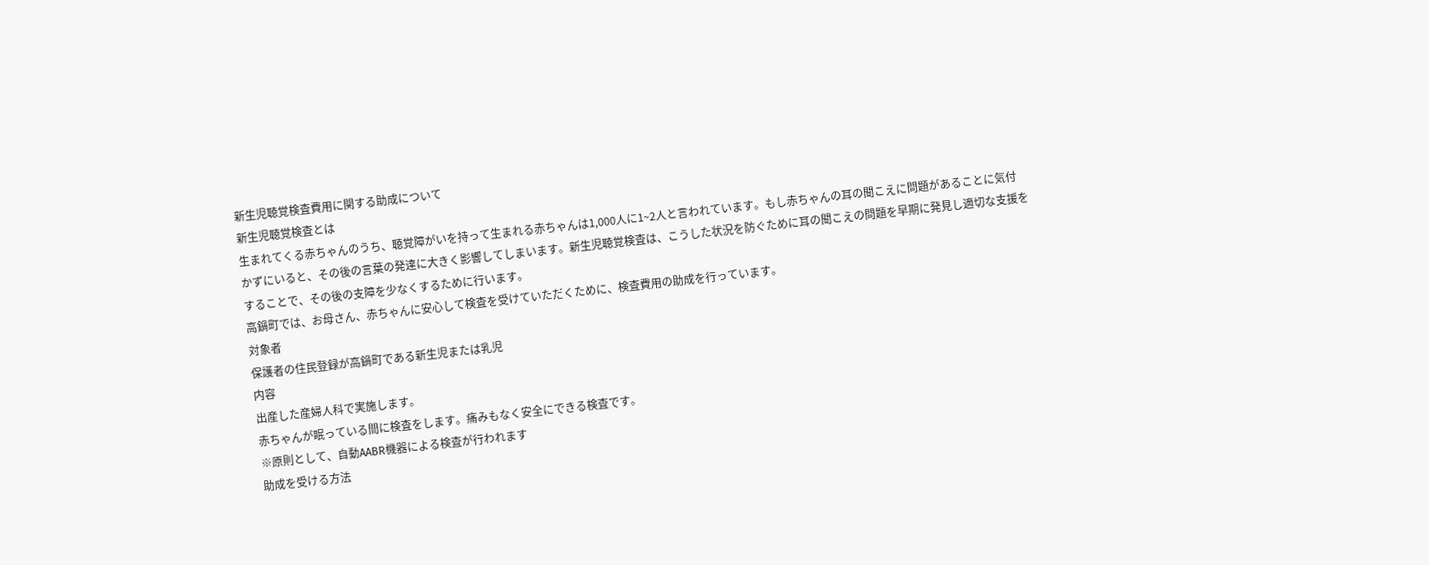新生児聴覚検査費用に関する助成について
新生児聴覚検査とは
生まれてくる赤ちゃんのうち、聴覚障がいを持って生まれる赤ちゃんは1,000人に1~2人と言われています。もし赤ちゃんの耳の聞こえに問題があることに気付かずにいると、その後の言葉の発達に大きく影響してしまいます。新生児聴覚検査は、こうした状況を防ぐために耳の聞こえの問題を早期に発見し適切な支援をすることで、その後の支障を少なくするために行います。
高鍋町では、お母さん、赤ちゃんに安心して検査を受けていただくために、検査費用の助成を行っています。
対象者
保護者の住民登録が高鍋町である新生児または乳児
内容
出産した産婦人科で実施します。
赤ちゃんが眠っている間に検査をします。痛みもなく安全にできる検査です。
※原則として、自動AABR機器による検査が行われます
助成を受ける方法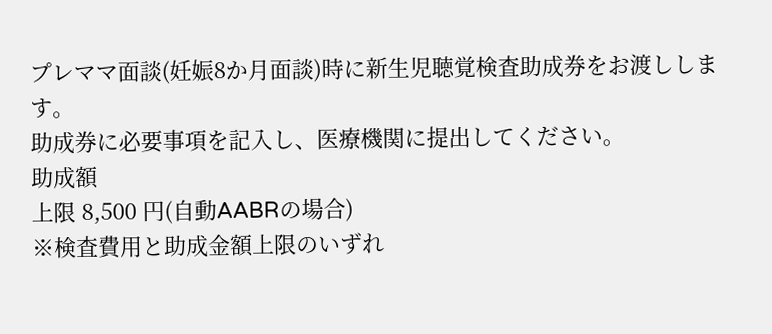プレママ面談(妊娠8か月面談)時に新生児聴覚検査助成券をお渡しします。
助成券に必要事項を記入し、医療機関に提出してください。
助成額
上限 8,500 円(自動AABRの場合)
※検査費用と助成金額上限のいずれ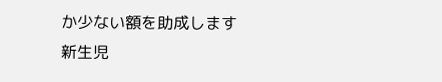か少ない額を助成します
新生児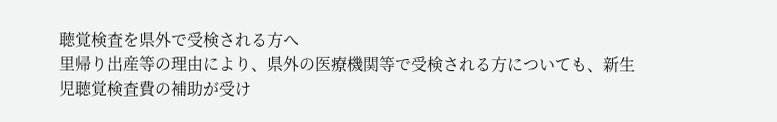聴覚検査を県外で受検される方へ
里帰り出産等の理由により、県外の医療機関等で受検される方についても、新生児聴覚検査費の補助が受け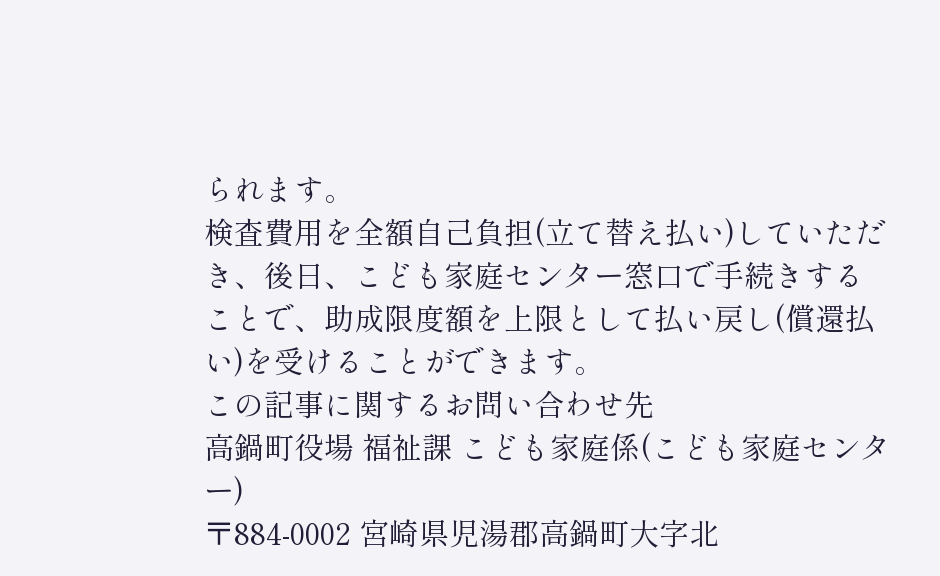られます。
検査費用を全額自己負担(立て替え払い)していただき、後日、こども家庭センター窓口で手続きすることで、助成限度額を上限として払い戻し(償還払い)を受けることができます。
この記事に関するお問い合わせ先
高鍋町役場 福祉課 こども家庭係(こども家庭センター)
〒884-0002 宮崎県児湯郡高鍋町大字北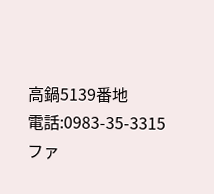高鍋5139番地
電話:0983-35-3315
ファ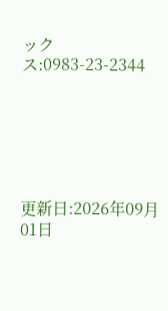ックス:0983-23-2344






更新日:2026年09月01日